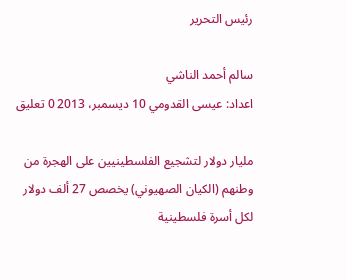رئيس التحرير

سالم أحمد الناشي
اعداد: عيسى القدومي 10 ديسمبر، 2013 0 تعليق

مليار دولار لتشجيع الفلسطينيين على الهجرة من وطنهم (الكيان الصهيوني) يخصص 27 ألف دولار لكل أسرة فلسطينية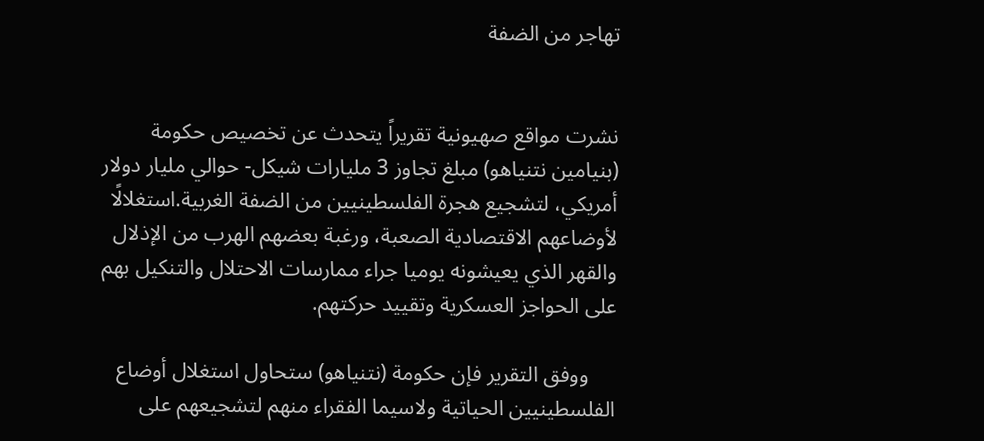تهاجر من الضفة


نشرت مواقع صهيونية تقريراً يتحدث عن تخصيص حكومة (بنيامين نتنياهو) مبلغ تجاوز 3 مليارات شيكل- حوالي مليار دولار أمريكي، لتشجيع هجرة الفلسطينيين من الضفة الغربية.استغلالًا لأوضاعهم الاقتصادية الصعبة، ورغبة بعضهم الهرب من الإذلال والقهر الذي يعيشونه يوميا جراء ممارسات الاحتلال والتنكيل بهم على الحواجز العسكرية وتقييد حركتهم.

     ووفق التقرير فإن حكومة (نتنياهو) ستحاول استغلال أوضاع الفلسطينيين الحياتية ولاسيما الفقراء منهم لتشجيعهم على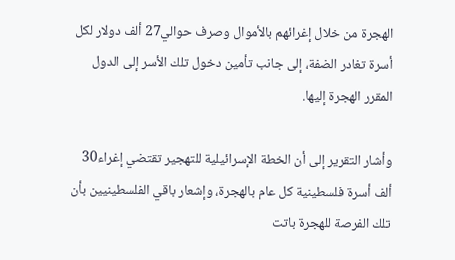الهجرة من خلال إغرائهم بالأموال وصرف حوالي27 ألف دولار لكل أسرة تغادر الضفة، إلى جانب تأمين دخول تلك الأسر إلى الدول المقرر الهجرة إليها.

وأشار التقرير إلى أن الخطة الإسرائيلية للتهجير تقتضي إغراء30 ألف أسرة فلسطينية كل عام بالهجرة، وإشعار باقي الفلسطينيين بأن تلك الفرصة للهجرة باتت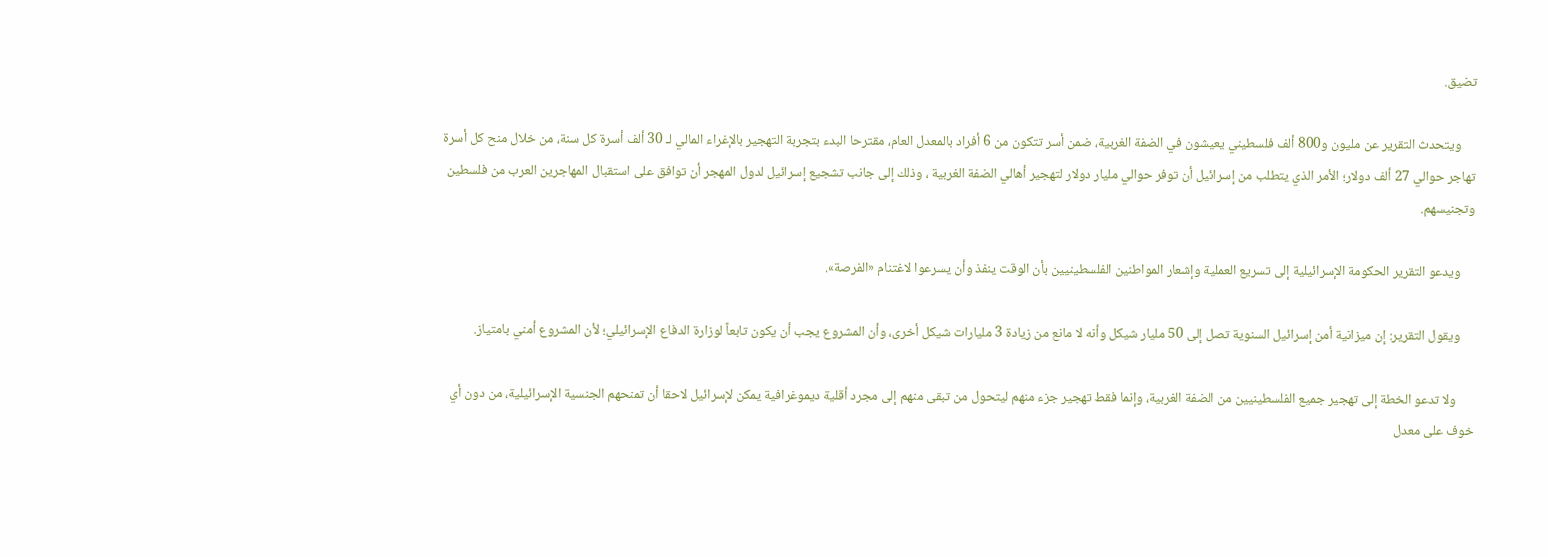تضيق.

     ويتحدث التقرير عن مليون و800 ألف فلسطيني يعيشون في الضفة الغربية، ضمن أسر تتكون من 6 أفراد بالمعدل العام، مقترحا البدء بتجربة التهجير بالإغراء المالي لـ 30 ألف أسرة كل سنة، من خلال منح كل أسرة تهاجر حوالي 27 ألف دولار؛ الأمر الذي يتطلب من إسرائيل أن توفر حوالي مليار دولار لتهجير أهالي الضفة الغربية ، وذلك إلى جانب تشجيع إسرائيل لدول المهجر أن توافق على استقبال المهاجرين العرب من فلسطين وتجنيسهم.

     ويدعو التقرير الحكومة الإسرائيلية إلى تسريع العملية وإشعار المواطنين الفلسطينيين بأن الوقت ينفذ وأن يسرعوا لاغتنام «الفرصة».

     ويقول التقرير: إن ميزانية أمن إسرائيل السنوية تصل إلى 50 مليار شيكل وأنه لا مانع من زيادة 3 مليارات شيكل أخرى، وأن المشروع يجب أن يكون تابعاً لوزارة الدفاع الإسرائيلي؛ لأن المشروع أمني بامتياز.

      ولا تدعو الخطة إلى تهجير جميع الفلسطينيين من الضفة الغربية، وإنما فقط تهجير جزء منهم ليتحول من تبقى منهم إلى مجرد أقلية ديموغرافية يمكن لإسرائيل لاحقا أن تمنحهم الجنسية الإسرائيلية، من دون أي خوف على معدل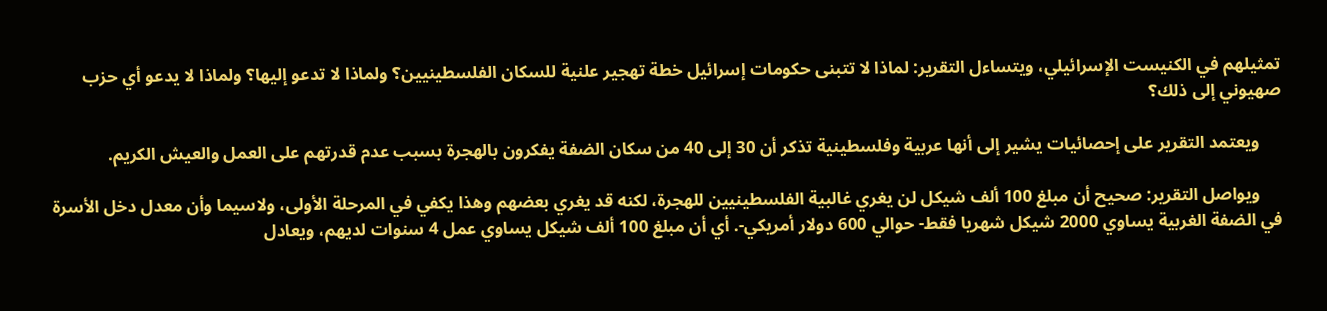تمثيلهم في الكنيست الإسرائيلي، ويتساءل التقرير: لماذا لا تتبنى حكومات إسرائيل خطة تهجير علنية للسكان الفلسطينيين؟ ولماذا لا تدعو إليها؟ ولماذا لا يدعو أي حزب صهيوني إلى ذلك؟

     ويعتمد التقرير على إحصائيات يشير إلى أنها عربية وفلسطينية تذكر أن 30 إلى 40 من سكان الضفة يفكرون بالهجرة بسبب عدم قدرتهم على العمل والعيش الكريم.

     ويواصل التقرير: صحيح أن مبلغ 100 ألف شيكل لن يغري غالبية الفلسطينيين للهجرة، لكنه قد يغري بعضهم وهذا يكفي في المرحلة الأولى، ولاسيما وأن معدل دخل الأسرة في الضفة الغربية يساوي 2000 شيكل شهريا فقط- حوالي 600 دولار أمريكي-. أي أن مبلغ 100 ألف شيكل يساوي عمل 4 سنوات لديهم، ويعادل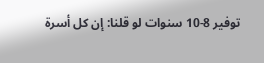توفير 8-10 سنوات لو قلنا: إن كل أسرة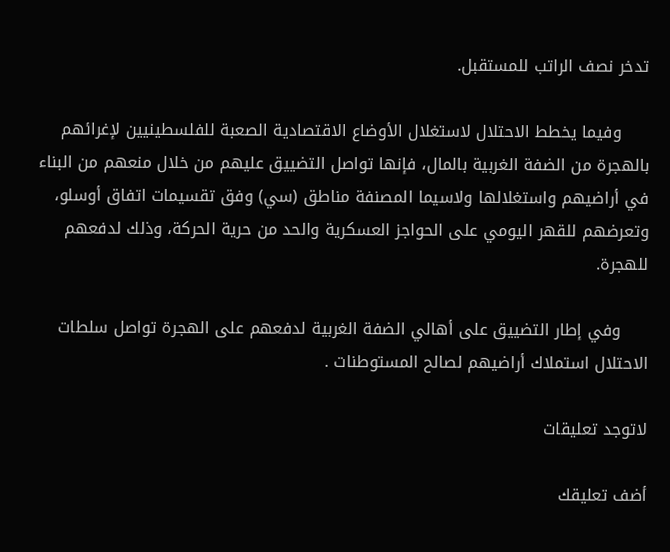تدخر نصف الراتب للمستقبل.

     وفيما يخطط الاحتلال لاستغلال الأوضاع الاقتصادية الصعبة للفلسطينيين لإغرائهم بالهجرة من الضفة الغربية بالمال، فإنها تواصل التضييق عليهم من خلال منعهم من البناء في أراضيهم واستغلالها ولاسيما المصنفة مناطق (سي) وفق تقسيمات اتفاق أوسلو، وتعرضهم للقهر اليومي على الحواجز العسكرية والحد من حرية الحركة، وذلك لدفعهم للهجرة.

     وفي إطار التضييق على أهالي الضفة الغربية لدفعهم على الهجرة تواصل سلطات الاحتلال استملاك أراضيهم لصالح المستوطنات .

لاتوجد تعليقات

أضف تعليقك